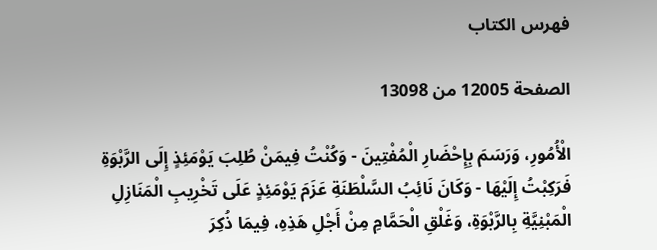فهرس الكتاب

الصفحة 12005 من 13098

الْأُمُورِ، وَرَسَمَ بِإِحْضَارِ الْمُفْتِينَ - وَكُنْتُ فِيمَنْ طُلِبَ يَوْمَئِذٍ إِلَى الرَّبْوَةِ فَرَكِبْتُ إِلَيْهَا - وَكَانَ نَائِبُ السَّلْطَنَةِ عَزَمَ يَوْمَئِذٍ عَلَى تَخْرِيبِ الْمَنَازِلِ الْمَبْنِيَّةِ بِالرَّبْوَةِ، وَغَلْقِ الْحَمَّامِ مِنْ أَجْلِ هَذِهِ، فِيمَا ذُكِرَ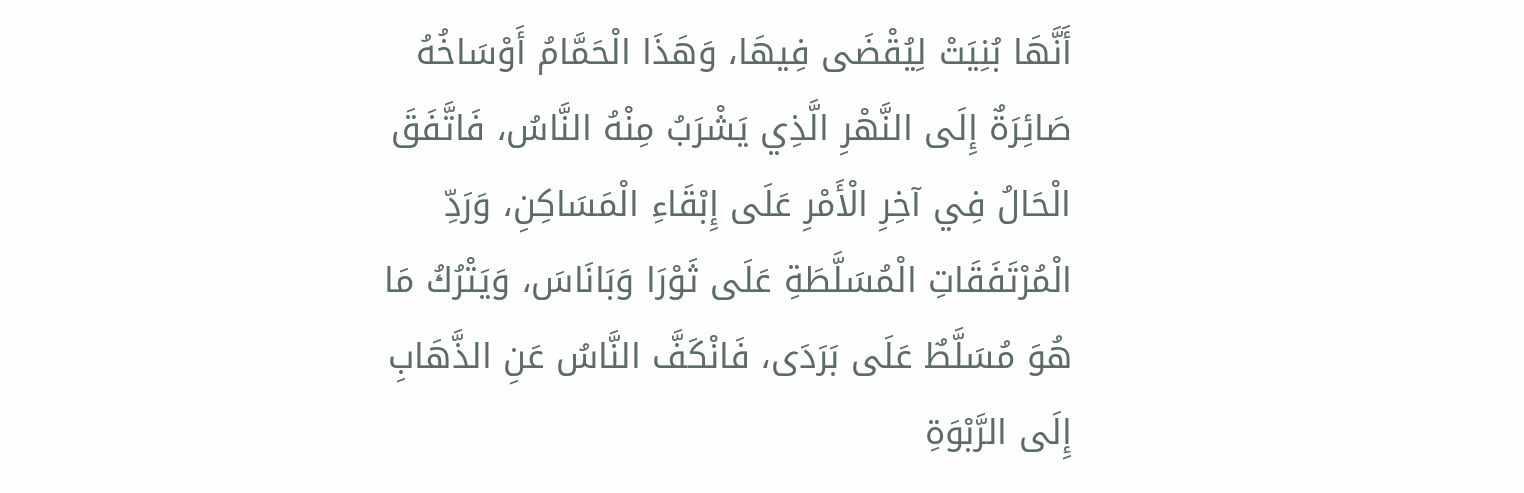أَنَّهَا بُنِيَتْ لِيُقْضَى فِيهَا، وَهَذَا الْحَمَّامُ أَوْسَاخُهُ صَائِرَةٌ إِلَى النَّهْرِ الَّذِي يَشْرَبُ مِنْهُ النَّاسُ، فَاتَّفَقَ الْحَالُ فِي آخِرِ الْأَمْرِ عَلَى إِبْقَاءِ الْمَسَاكِنِ، وَرَدِّ الْمُرْتَفَقَاتِ الْمُسَلَّطَةِ عَلَى ثَوْرَا وَبَانَاسَ، وَيَتْرُكُ مَا هُوَ مُسَلَّطٌ عَلَى بَرَدَى، فَانْكَفَّ النَّاسُ عَنِ الذَّهَابِ إِلَى الرَّبْوَةِ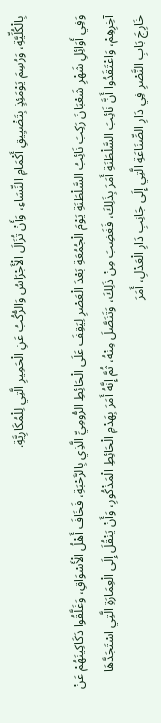بِالْكُلِّيَّةِ، وَرُسِمَ يَوْمَئِذٍ بِتَضْيِيقِ أَكْمَامِ النِّسَاءِ، وَأَنْ تُزَالَ الْأَجْرَاسُ وَالرُّكُبُ عَنِ الْحَمِيرِ الَّتِي لِلْمُكَارِيَّةِ.

وَفِي أَوَائِلِ شَهْرِ شَعْبَانَ رَكِبَ نَائِبُ السَّلْطَنَةِ يَوْمَ الْجُمُعَةِ بَعْدَ الْعَصْرِ لِيَقِفَ عَلَى الْحَائِطِ الرُّومِيِّ الَّذِي بِالرَّحْبَةِ، فَخَافَ أَهْلُ الْأَسْوَاقِ، وَغَلَّقُوا دَكَاكِينَهُمْ عَنْ آخِرِهِمْ، وَاعْتَقَدُوا أَنَّ نَائِبَ السَّلْطَنَةِ أَمَرَ بِذَلِكَ، فَغَضِبَ مِنْ ذَلِكَ، وَتَنَصَّلَ مِنْهُ، ثُمَّ إِنَّهُ أَمَرَ بِهَدْمِ الْحَائِطِ الْمَذْكُورِ، وَأَنْ يَنْقُلَ إِلَى الْعِمَارَةِ الَّتِي اسْتَجَدَّهَا خَارِجَ بَابِ النَّصْرِ فِي دَارِ الصِّنَاعَةِ الَّتِي إِلَى جَانِبِ دَارِ الْعَدْلِ، أَمَرَ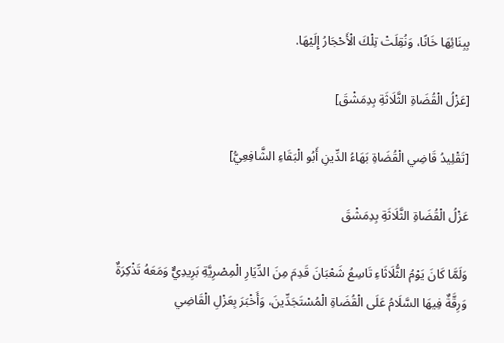بِبِنَائِهَا خَانًا، وَنُقِلَتْ تِلْكَ الْأَحْجَارُ إِلَيْهَا.

[عَزْلُ الْقُضَاةِ الثَّلَاثَةِ بِدِمَشْقَ]

[تَقْلِيدُ قَاضِي الْقُضَاةِ بَهَاءُ الدِّينِ أَبُو الْبَقَاءِ الشَّافِعِيُّ]

عَزْلُ الْقُضَاةِ الثَّلَاثَةِ بِدِمَشْقَ

وَلَمَّا كَانَ يَوْمُ الثُّلَاثَاءِ تَاسِعُ شَعْبَانَ قَدِمَ مِنَ الدِّيَارِ الْمِصْرِيَّةِ بَرِيدِيٌّ وَمَعَهُ تَذْكِرَةٌ وَرِقَّةٌ فِيهَا السَّلَامُ عَلَى الْقُضَاةِ الْمُسْتَجَدِّينَ، وَأَخْبَرَ بِعَزْلِ الْقَاضِي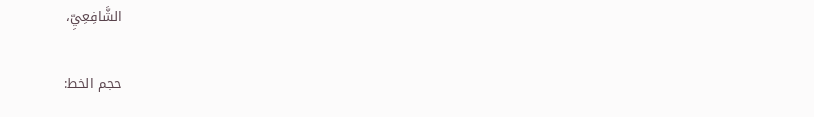الشَّافِعِيِّ،

حجم الخط: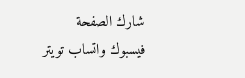شارك الصفحة
فيسبوك واتساب تويتر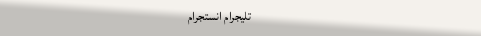تليجرام انستجرام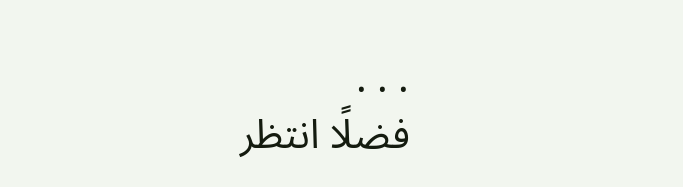. . .
فضلًا انتظر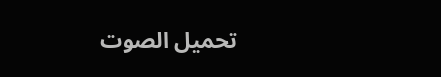تحميل الصوت